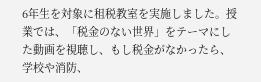6年生を対象に租税教室を実施しました。授業では、「税金のない世界」をテーマにした動画を視聴し、もし税金がなかったら、学校や消防、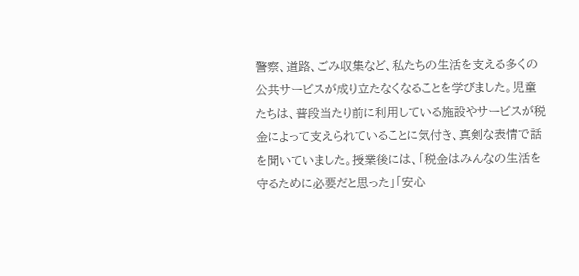警察、道路、ごみ収集など、私たちの生活を支える多くの公共サービスが成り立たなくなることを学びました。児童たちは、普段当たり前に利用している施設やサービスが税金によって支えられていることに気付き、真剣な表情で話を聞いていました。授業後には、「税金はみんなの生活を守るために必要だと思った」「安心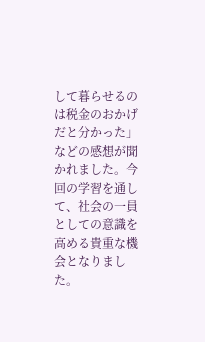して暮らせるのは税金のおかげだと分かった」などの感想が聞かれました。今回の学習を通して、社会の一員としての意識を高める貴重な機会となりました。